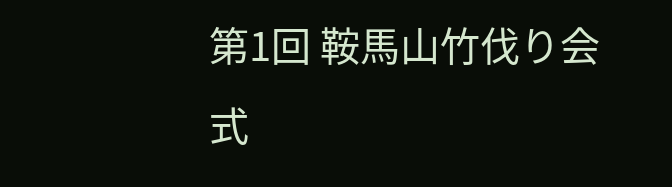第1回 鞍馬山竹伐り会式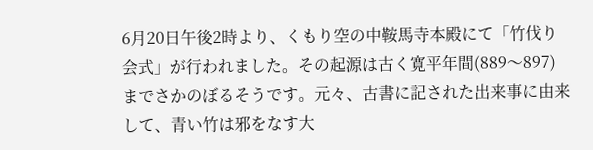6月20日午後2時より、くもり空の中鞍馬寺本殿にて「竹伐り会式」が行われました。その起源は古く寛平年間(889〜897)までさかのぼるそうです。元々、古書に記された出来事に由来して、青い竹は邪をなす大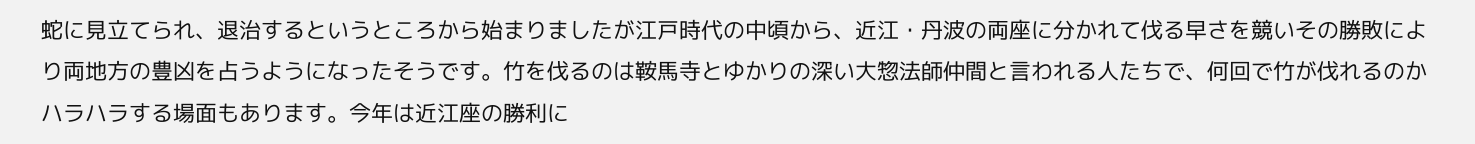蛇に見立てられ、退治するというところから始まりましたが江戸時代の中頃から、近江・丹波の両座に分かれて伐る早さを競いその勝敗により両地方の豊凶を占うようになったそうです。竹を伐るのは鞍馬寺とゆかりの深い大惣法師仲間と言われる人たちで、何回で竹が伐れるのかハラハラする場面もあります。今年は近江座の勝利に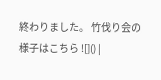終わりました。 竹伐り会の様子はこちら ![]() |